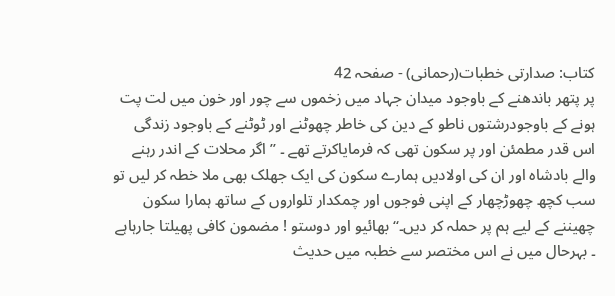کتاب: صدارتی خطبات(رحمانی) - صفحہ 42
پر پتھر باندھنے کے باوجود میدان جہاد میں زخموں سے چور اور خون میں لت پت ہونے کے باوجودرشتوں ناطو کے دین کی خاطر چھوٹنے اور ٹوٹنے کے باوجود زندگی اس قدر مطمئن اور پر سکون تھی کہ فرمایاکرتے تھے ۔ ’’اگر محلات کے اندر رہنے والے بادشاہ اور ان کی اولادیں ہمارے سکون کی ایک جھلک بھی ملا خطہ کر لیں تو سب کچھ چھوڑچھار کے اپنی فوجوں اور چمکدار تلواروں کے ساتھ ہمارا سکون چھیننے کے لیے ہم پر حملہ کر دیں۔‘‘ بھائیو اور دوستو ! مضمون کافی پھیلتا جارہاہے ۔ بہرحال میں نے اس مختصر سے خطبہ میں حدیث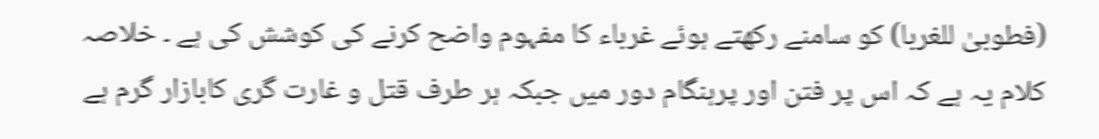(فطوبیٰ للغربا) کو سامنے رکھتے ہوئے غرباء کا مفہوم واضح کرنے کی کوشش کی ہے ۔ خلاصہ کلام یہ ہے کہ اس پر فتن اور پرہنگام دور میں جبکہ ہر طرف قتل و غارت گری کابازار گرم ہے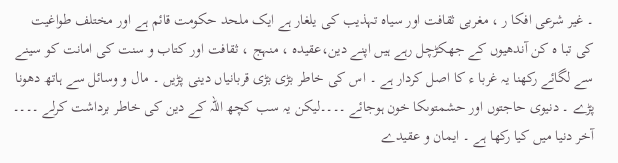۔ غیر شرعی افکا ر ، مغربی ثقافت اور سیاہ تہذیب کی یلغار ہے ایک ملحد حکومت قائم ہے اور مختلف طواغیت کی تبا ہ کن آندھیوں کے جھکڑچل رہے ہیں اپنے دین،عقیدہ ، منہج ، ثقافت اور کتاب و سنت کی امانت کو سینے سے لگائے رکھنا یہ غربا ء کا اصل کردار ہے ۔ اس کی خاطر بڑی بڑی قربانیاں دینی پڑیں ۔ مال و وسائل سے ہاتھ دھونا پڑے ۔ دنیوی حاجتوں اور حشمتوںکا خون ہوجائے ۔۔۔۔لیکن یہ سب کچھ اللہ کے دین کی خاطر برداشت کرلے ۔۔۔۔ آخر دنیا میں کیا رکھا ہے ۔ ایمان و عقیدے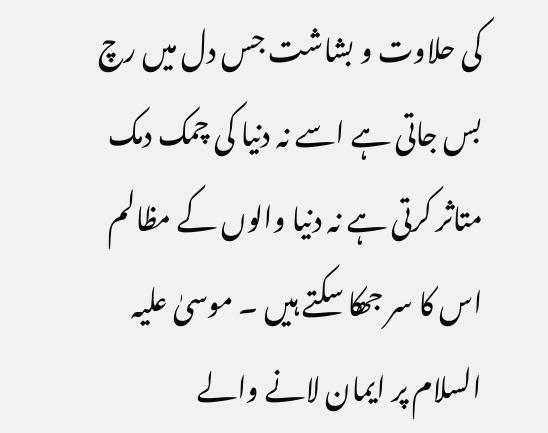کی حلاوت و بشاشت جس دل میں رچ بس جاتی ہے اسے نہ دنیا کی چمک دمک متاثر کرتی ہے نہ دنیا والوں کے مظالم اس کا سر جھکا سکتے ہیں ۔ موسیٰ علیہ السلام پر ایمان لانے والے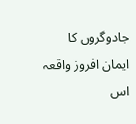جادوگروں کا ایمان افروز واقعہ اس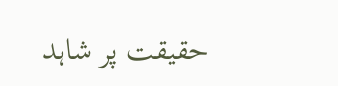حقیقت پر شاہد